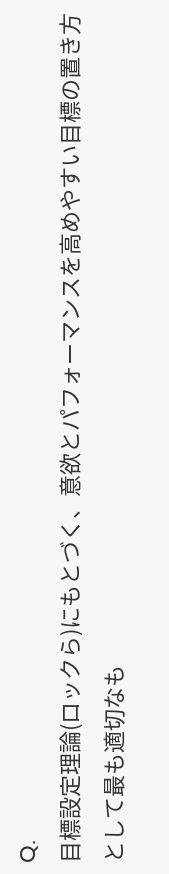Q.
目標設定理論(ロックら)にもとづく、意欲とパフォーマンスを高めやすい目標の置き方として最も適切なも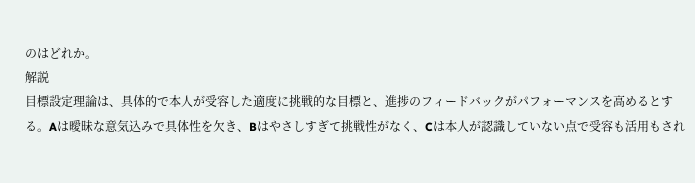のはどれか。
解説
目標設定理論は、具体的で本人が受容した適度に挑戦的な目標と、進捗のフィードバックがパフォーマンスを高めるとする。Aは曖昧な意気込みで具体性を欠き、Bはやさしすぎて挑戦性がなく、Cは本人が認識していない点で受容も活用もされ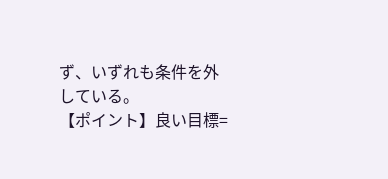ず、いずれも条件を外している。
【ポイント】良い目標=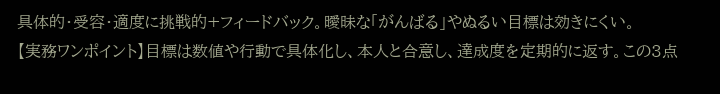具体的・受容・適度に挑戦的+フィードバック。曖昧な「がんばる」やぬるい目標は効きにくい。
【実務ワンポイント】目標は数値や行動で具体化し、本人と合意し、達成度を定期的に返す。この3点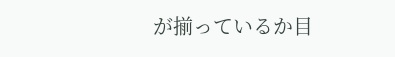が揃っているか目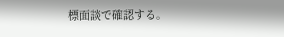標面談で確認する。